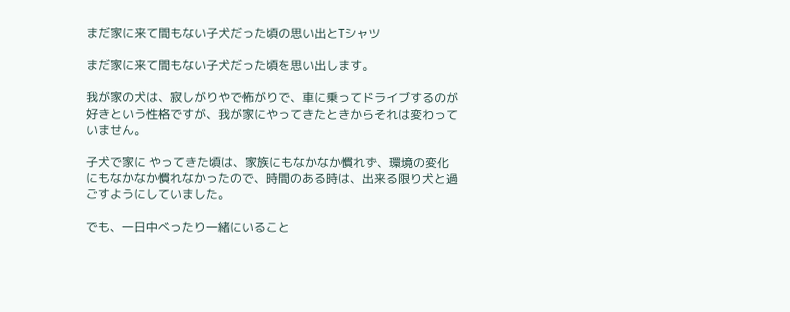まだ家に来て間もない子犬だった頃の思い出とTシャツ

まだ家に来て間もない子犬だった頃を思い出します。

我が家の犬は、寂しがりやで怖がりで、車に乗ってドライブするのが好きという性格ですが、我が家にやってきたときからそれは変わっていません。

子犬で家に やってきた頃は、家族にもなかなか慣れず、環境の変化にもなかなか慣れなかったので、時間のある時は、出来る限り犬と過ごすようにしていました。

でも、一日中べったり一緒にいること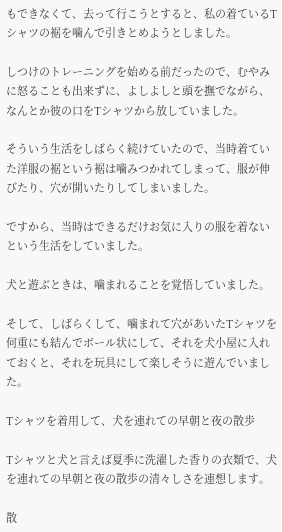もできなくて、去って行こうとすると、私の着ているTシャツの裾を噛んで引きとめようとしました。

しつけのトレーニングを始める前だったので、むやみに怒ることも出来ずに、よしよしと頭を撫でながら、なんとか彼の口をTシャツから放していました。

そういう生活をしばらく続けていたので、当時着ていた洋服の裾という裾は噛みつかれてしまって、服が伸びたり、穴が開いたりしてしまいました。

ですから、当時はできるだけお気に入りの服を着ないという生活をしていました。

犬と遊ぶときは、噛まれることを覚悟していました。

そして、しばらくして、噛まれて穴があいたTシャツを何重にも結んでボール状にして、それを犬小屋に入れておくと、それを玩具にして楽しそうに遊んでいました。

Tシャツを着用して、犬を連れての早朝と夜の散歩

Tシャツと犬と言えば夏季に洗濯した香りの衣類で、犬を連れての早朝と夜の散歩の清々しさを連想します。

散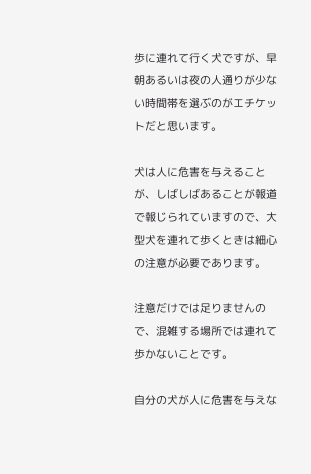歩に連れて行く犬ですが、早朝あるいは夜の人通りが少ない時間帯を選ぶのがエチケットだと思います。

犬は人に危害を与えることが、しばしばあることが報道で報じられていますので、大型犬を連れて歩くときは細心の注意が必要であります。

注意だけでは足りませんので、混雑する場所では連れて歩かないことです。

自分の犬が人に危害を与えな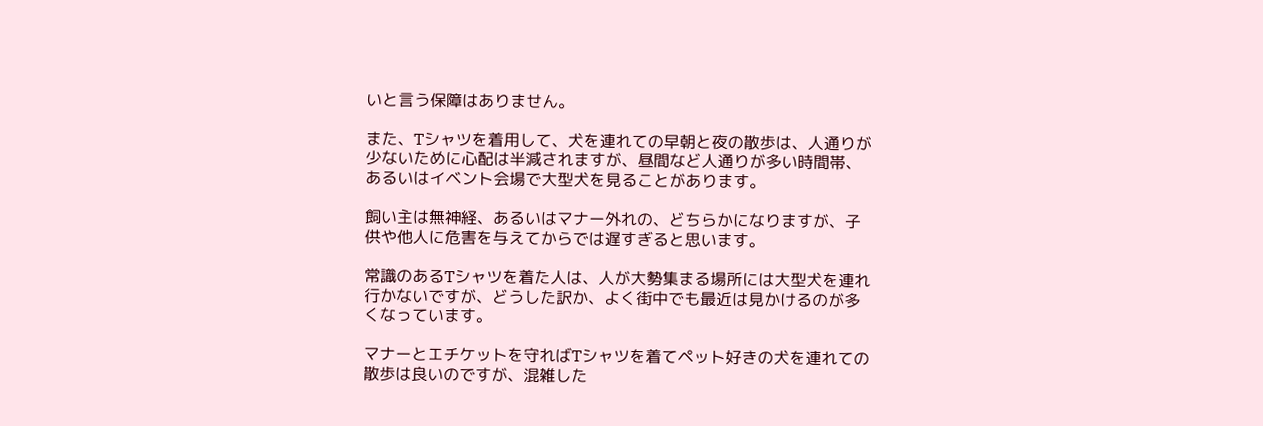いと言う保障はありません。

また、Tシャツを着用して、犬を連れての早朝と夜の散歩は、人通りが少ないために心配は半減されますが、昼間など人通りが多い時間帯、あるいはイベント会場で大型犬を見ることがあります。

飼い主は無神経、あるいはマナー外れの、どちらかになりますが、子供や他人に危害を与えてからでは遅すぎると思います。

常識のあるTシャツを着た人は、人が大勢集まる場所には大型犬を連れ行かないですが、どうした訳か、よく街中でも最近は見かけるのが多くなっています。

マナーとエチケットを守ればTシャツを着てペット好きの犬を連れての散歩は良いのですが、混雑した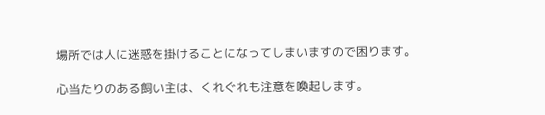場所では人に迷惑を掛けることになってしまいますので困ります。

心当たりのある飼い主は、くれぐれも注意を喚起します。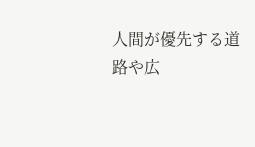人間が優先する道路や広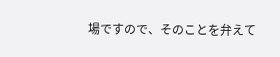場ですので、そのことを弁えて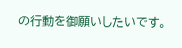の行動を御願いしたいです。